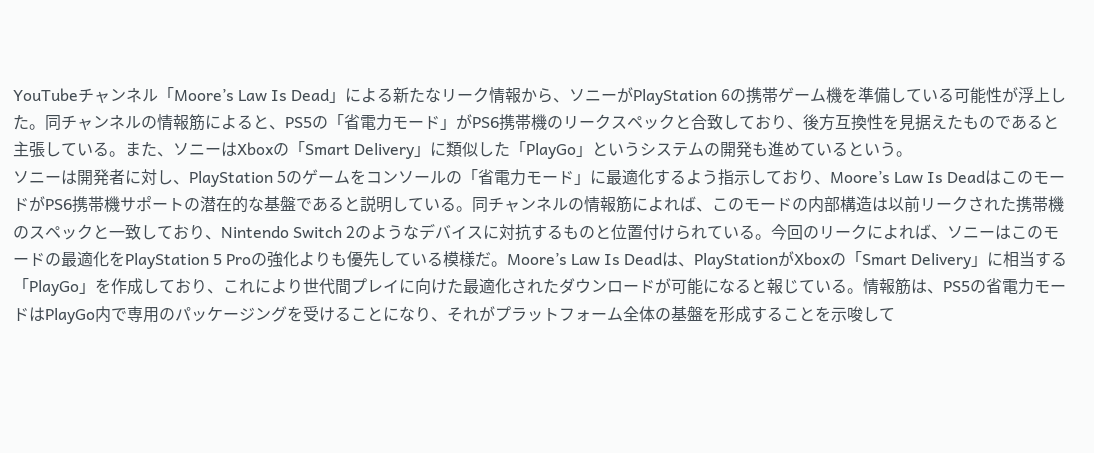YouTubeチャンネル「Moore’s Law Is Dead」による新たなリーク情報から、ソニーがPlayStation 6の携帯ゲーム機を準備している可能性が浮上した。同チャンネルの情報筋によると、PS5の「省電力モード」がPS6携帯機のリークスペックと合致しており、後方互換性を見据えたものであると主張している。また、ソニーはXboxの「Smart Delivery」に類似した「PlayGo」というシステムの開発も進めているという。
ソニーは開発者に対し、PlayStation 5のゲームをコンソールの「省電力モード」に最適化するよう指示しており、Moore’s Law Is DeadはこのモードがPS6携帯機サポートの潜在的な基盤であると説明している。同チャンネルの情報筋によれば、このモードの内部構造は以前リークされた携帯機のスペックと一致しており、Nintendo Switch 2のようなデバイスに対抗するものと位置付けられている。今回のリークによれば、ソニーはこのモードの最適化をPlayStation 5 Proの強化よりも優先している模様だ。Moore’s Law Is Deadは、PlayStationがXboxの「Smart Delivery」に相当する「PlayGo」を作成しており、これにより世代間プレイに向けた最適化されたダウンロードが可能になると報じている。情報筋は、PS5の省電力モードはPlayGo内で専用のパッケージングを受けることになり、それがプラットフォーム全体の基盤を形成することを示唆して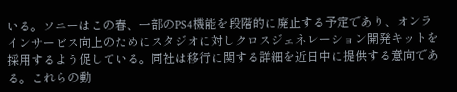いる。ソニーはこの春、一部のPS4機能を段階的に廃止する予定であり、オンラインサービス向上のためにスタジオに対しクロスジェネレーション開発キットを採用するよう促している。同社は移行に関する詳細を近日中に提供する意向である。これらの動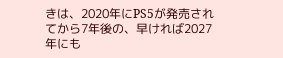きは、2020年にPS5が発売されてから7年後の、早ければ2027年にも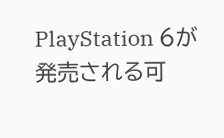PlayStation 6が発売される可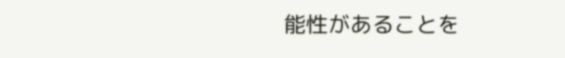能性があることを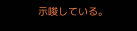示唆している。